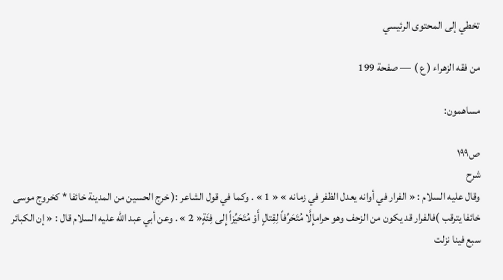تخطي إلى المحتوى الرئيسي

من فقه الزهراء ( ع ) — صفحة 199

مساهمون:

ص١٩٩
شرح
وقال عليه السلام : « الفرار في أوانه يعدل الظفر في زمانه » « 1 » . وكما في قول الشاعر :( خرج الحسين من المدينة خائفا * كخروج موسى خائفا يترقب )فالفرار قد يكون من الزحف وهو حرامإِلَّا مُتَحَرِّفاً لِقِتالٍ أَوْ مُتَحَيِّزاً إِلى فِئَةٍ« 2 » . وعن أبي عبد الله عليه السلام قال : « إن الكبائر سبع فينا نزلت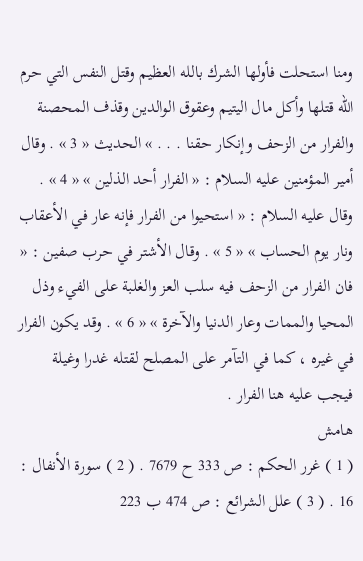ومنا استحلت فأولها الشرك بالله العظيم وقتل النفس التي حرم الله قتلها وأكل مال اليتيم وعقوق الوالدين وقذف المحصنة والفرار من الزحف وإنكار حقنا . . . » الحديث « 3 » . وقال أمير المؤمنين عليه السلام : « الفرار أحد الذلين » « 4 » . وقال عليه السلام : « استحيوا من الفرار فإنه عار في الأعقاب ونار يوم الحساب » « 5 » . وقال الأشتر في حرب صفين : « فان الفرار من الزحف فيه سلب العز والغلبة على الفيء وذل المحيا والممات وعار الدنيا والآخرة » « 6 » . وقد يكون الفرار في غيره ، كما في التآمر على المصلح لقتله غدرا وغيلة فيجب عليه هنا الفرار .
هامش
( 1 ) غرر الحكم : ص 333 ح 7679 . ( 2 ) سورة الأنفال : 16 . ( 3 ) علل الشرائع : ص 474 ب 223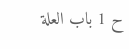ح 1 باب العلة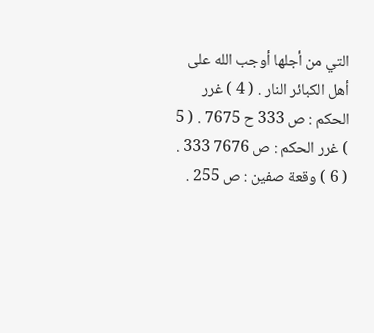التي من أجلها أوجب الله على أهل الكبائر النار . ( 4 ) غرر الحكم : ص 333 ح 7675 . ( 5 ) غرر الحكم : ص 7676 333 . ( 6 ) وقعة صفين : ص 255 .